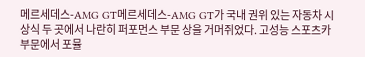메르세데스-AMG GT메르세데스-AMG GT가 국내 권위 있는 자동차 시상식 두 곳에서 나란히 퍼포먼스 부문 상을 거머쥐었다. 고성능 스포츠카 부문에서 포뮬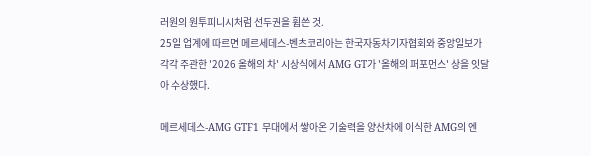러원의 원투피니시처럼 선두권을 휩쓴 것.
25일 업계에 따르면 메르세데스-벤츠코리아는 한국자동차기자협회와 중앙일보가 각각 주관한 '2026 올해의 차' 시상식에서 AMG GT가 '올해의 퍼포먼스' 상을 잇달아 수상했다.

메르세데스-AMG GTF1 무대에서 쌓아온 기술력을 양산차에 이식한 AMG의 엔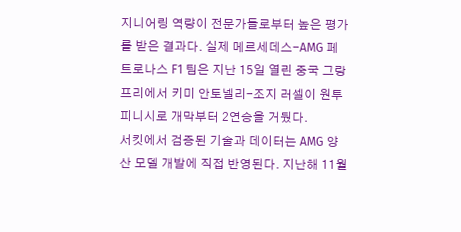지니어링 역량이 전문가들로부터 높은 평가를 받은 결과다. 실제 메르세데스-AMG 페트로나스 F1 팀은 지난 15일 열린 중국 그랑프리에서 키미 안토넬리-조지 러셀이 원투피니시로 개막부터 2연승을 거뒀다.
서킷에서 검증된 기술과 데이터는 AMG 양산 모델 개발에 직접 반영된다. 지난해 11월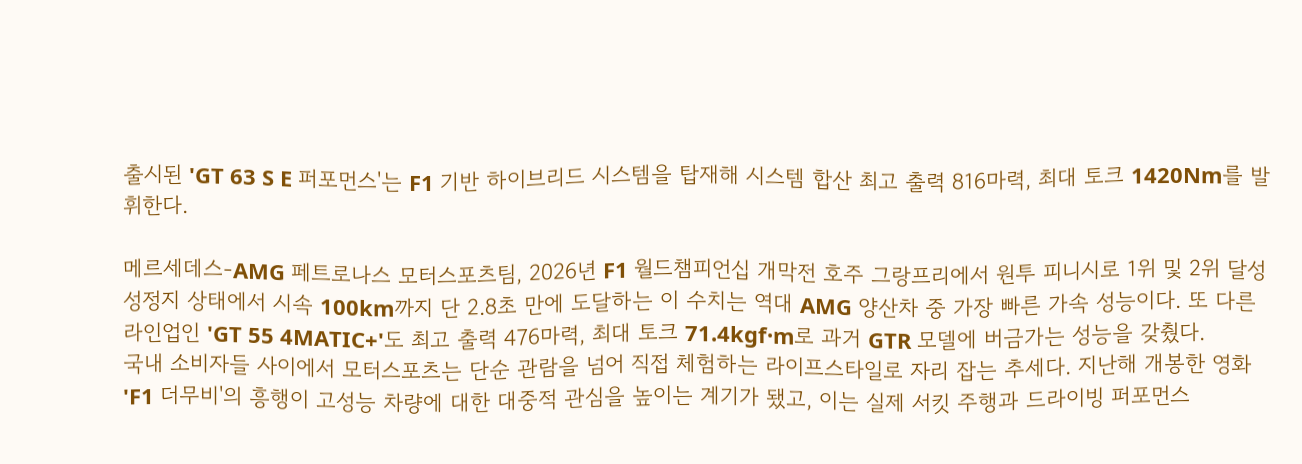출시된 'GT 63 S E 퍼포먼스'는 F1 기반 하이브리드 시스템을 탑재해 시스템 합산 최고 출력 816마력, 최대 토크 1420Nm를 발휘한다.

메르세데스-AMG 페트로나스 모터스포츠팀, 2026년 F1 월드챔피언십 개막전 호주 그랑프리에서 원투 피니시로 1위 및 2위 달성성정지 상태에서 시속 100km까지 단 2.8초 만에 도달하는 이 수치는 역대 AMG 양산차 중 가장 빠른 가속 성능이다. 또 다른 라인업인 'GT 55 4MATIC+'도 최고 출력 476마력, 최대 토크 71.4kgf·m로 과거 GTR 모델에 버금가는 성능을 갖췄다.
국내 소비자들 사이에서 모터스포츠는 단순 관람을 넘어 직접 체험하는 라이프스타일로 자리 잡는 추세다. 지난해 개봉한 영화 'F1 더무비'의 흥행이 고성능 차량에 대한 대중적 관심을 높이는 계기가 됐고, 이는 실제 서킷 주행과 드라이빙 퍼포먼스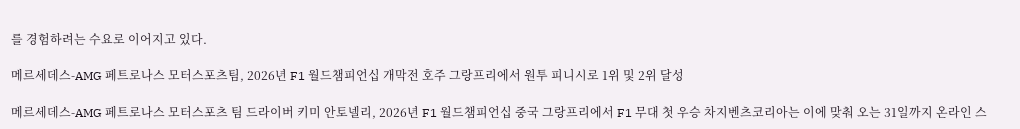를 경험하려는 수요로 이어지고 있다.

메르세데스-AMG 페트로나스 모터스포츠팀, 2026년 F1 월드챔피언십 개막전 호주 그랑프리에서 원투 피니시로 1위 및 2위 달성

메르세데스-AMG 페트로나스 모터스포츠 팀 드라이버 키미 안토넬리, 2026년 F1 월드챔피언십 중국 그랑프리에서 F1 무대 첫 우승 차지벤츠코리아는 이에 맞춰 오는 31일까지 온라인 스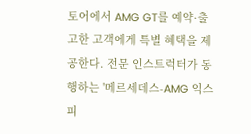토어에서 AMG GT를 예약·출고한 고객에게 특별 혜택을 제공한다. 전문 인스트럭터가 동행하는 '메르세데스-AMG 익스피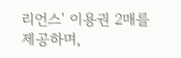리언스' 이용권 2매를 제공하며,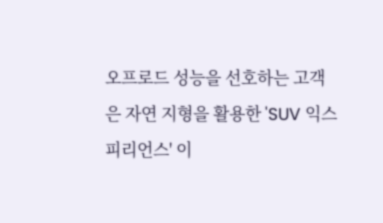오프로드 성능을 선호하는 고객은 자연 지형을 활용한 'SUV 익스피리언스' 이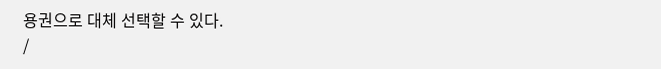용권으로 대체 선택할 수 있다.
/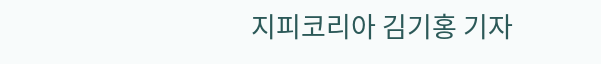지피코리아 김기홍 기자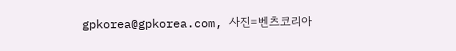gpkorea@gpkorea.com, 사진=벤츠코리아